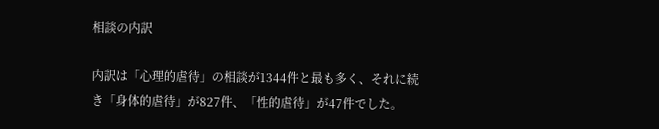相談の内訳

内訳は「心理的虐待」の相談が1344件と最も多く、それに続き「身体的虐待」が827件、「性的虐待」が47件でした。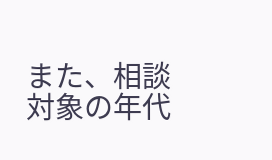また、相談対象の年代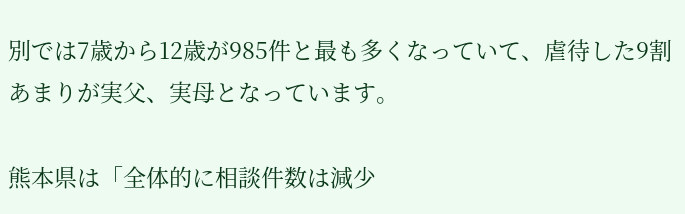別では7歳から12歳が985件と最も多くなっていて、虐待した9割あまりが実父、実母となっています。

熊本県は「全体的に相談件数は減少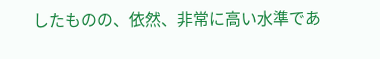したものの、依然、非常に高い水準であ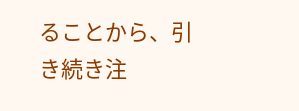ることから、引き続き注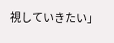視していきたい」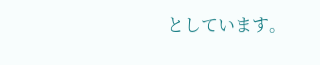としています。